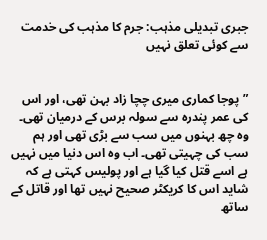جبری تبدیلی مذہب: جرم کا مذہب کی خدمت سے کوئی تعلق نہیں


”پوجا کماری میری چچا زاد بہن تھی، اور اس کی عمر پندرہ سے سولہ برس کے درمیان تھی۔ وہ چھ بہنوں میں سب سے بڑی تھی اور ہم سب کی چہیتی تھی۔ اب وہ اس دنیا میں نہیں ہے اسے قتل کیا گیا ہے اور پولیس کہتی ہے کہ شاید اس کا کریکٹر صحیح نہیں تھا اور قاتل کے ساتھ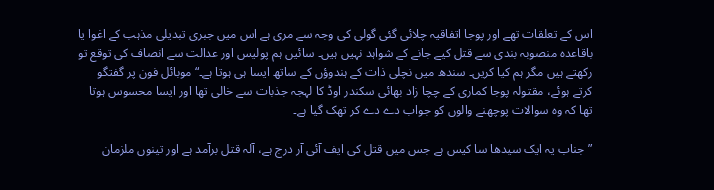اس کے تعلقات تھے اور پوجا اتفاقیہ چلائی گئی گولی کی وجہ سے مری ہے اس میں جبری تبدیلی مذہب کے اغوا یا باقاعدہ منصوبہ بندی سے قتل کیے جانے کے شواہد نہیں ہیں۔ سائیں ہم پولیس اور عدالت سے انصاف کی توقع تو رکھتے ہیں مگر ہم کیا کریں۔ سندھ میں نچلی ذات کے ہندوؤں کے ساتھ ایسا ہی ہوتا ہے۔“ موبائل فون پر گفتگو کرتے ہوئے، مقتولہ پوجا کماری کے چچا زاد بھائی سکندر اوڈ کا لہجہ جذبات سے خالی تھا اور ایسا محسوس ہوتا تھا کہ وہ سوالات پوچھنے والوں کو جواب دے دے کر تھک گیا ہے۔

”جناب یہ ایک سیدھا سا کیس ہے جس میں قتل کی ایف آئی آر درج ہے، آلہ قتل برآمد ہے اور تینوں ملزمان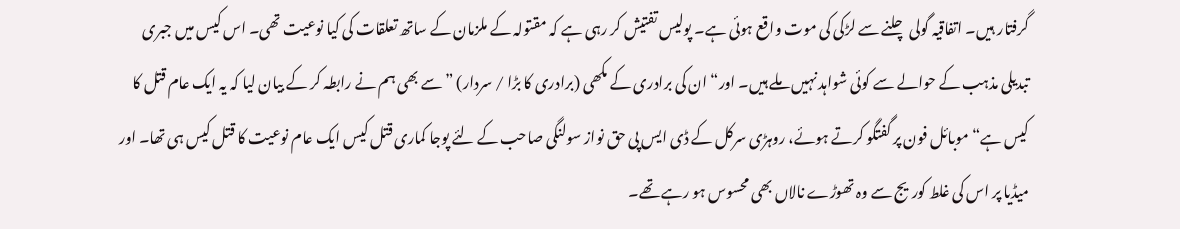گرفتار ہی‍ں۔ اتفاقیہ گولی چلنے سے لڑکی کی موت واقع ہوئی ہے۔ پولیس تفتیش کر رہی ہے کہ مقتولہ کے ملزمان کے ساتھ تعلقات کی کیا نوعیت تھی۔ اس کیس میں جبری تبدیلی مذہب کے حوالے سے کوئی شواہد نہیں ملے ہیں۔ اور“ ان کی برادری کے مکھی (برادری کا بڑا / سردار) ”سے بھی ہم نے رابطہ کر کے بیان لیا کہ یہ ایک عام قتل کا کیس ہے“ موبائل فون پر گفتگو کرتے ہوئے، روہڑی سرکل کے ڈی ایس پی حق نواز سولنگی صاحب کے لئے پوجا کماری قتل کیس ایک عام نوعیت کا قتل کیس ہی تھا۔ اور میڈیا پر اس کی غلط کوریج سے وہ تھوڑے نالاں بھی محسوس ہو رہے تھے۔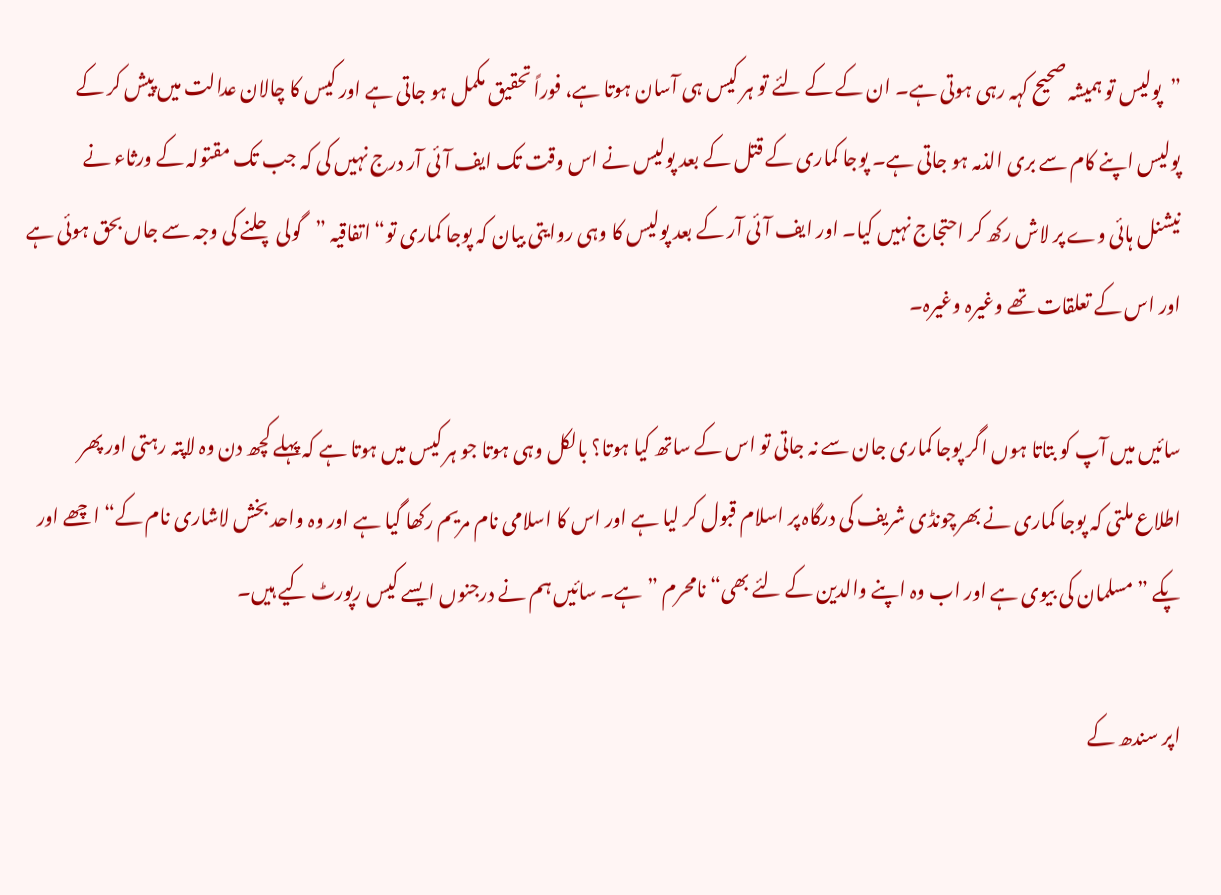”پولیس تو ہمیشہ صحیح کہہ رہی ہوتی ہے۔ ان کے کے لئے تو ہر کیس ہی آسان ہوتا ہے، فوراً تحقیق مکمل ہو جاتی ہے اور کیس کا چالان عدالت میں پیش کر کے پولیس اپنے کام سے بری الذمہ ہو جاتی ہے۔ پوجا کماری کے قتل کے بعد پولیس نے اس وقت تک ایف آئی آر درج نہیں کی کہ جب تک مقتولہ کے ورثاء نے نیشنل ہائی وے پر لاش رکھ کر احتجاج نہیں کیا۔ اور ایف آئی آر کے بعد پولیس کا وہی روایتی بیان کہ پوجا کماری تو“ اتفاقیہ ”گولی چلنے کی وجہ سے جاں بحق ہوئی ہے اور اس کے تعلقات تھے وغیرہ وغیرہ۔

سائیں میں آپ کو بتاتا ہوں اگر پوجا کماری جان سے نہ جاتی تو اس کے ساتھ کیا ہوتا؟ بالکل وہی ہوتا جو ہر کیس میں ہوتا ہے کہ پہلے کچھ دن وہ لاپتہ رہتی اور پھر اطلاع ملتی کہ پوجا کماری نے بھرچونڈی شریف کی درگاہ پر اسلام قبول کر لیا ہے اور اس کا اسلامی نام مریم رکھا گیا ہے اور وہ واحد بخش لاشاری نام کے“ اچھے اور پکے ”مسلمان کی بیوی ہے اور اب وہ اپنے والدین کے لئے بھی“ نامحرم ”ہے۔ سائیں ہم نے درجنوں ایسے کیس رپورٹ کیے ہیں۔

اپر سندھ کے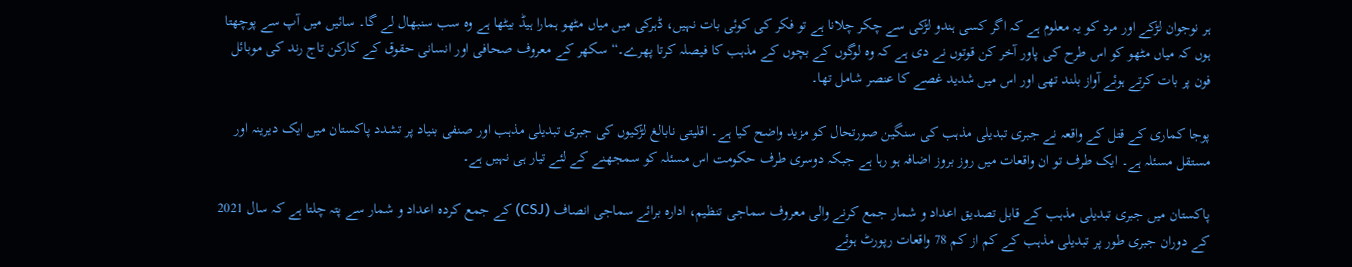ہر نوجوان لڑکے اور مرد کو یہ معلوم ہے کہ اگر کسی ہندو لڑکی سے چکر چلانا ہے تو فکر کی کوئی بات نہیں، ڈہرکی میں میاں مٹھو ہمارا ہیڈ بیٹھا ہے وہ سب سنبھال لے گا۔ سائیں میں آپ سے پوچھتا ہوں کہ میاں مٹھو کو اس طرح کی پاور آخر کن قوتوں نے دی ہے کہ وہ لوگوں کے بچوں کے مذہب کا فیصلہ کرتا پھرے۔“ سکھر کے معروف صحافی اور انسانی حقوق کے کارکن تاج رند کی موبائل فون پر بات کرتے ہوئے آواز بلند تھی اور اس میں شدید غصے کا عنصر شامل تھا۔

پوجا کماری کے قتل کے واقعہ نے جبری تبدیلی مذہب کی سنگین صورتحال کو مزید واضح کیا ہے۔ اقلیتی نابالغ لڑکیوں کی جبری تبدیلی مذہب اور صنفی بنیاد پر تشدد پاکستان میں ایک دیرینہ اور مستقل مسئلہ ہے۔ ایک طرف تو ان واقعات میں روز بروز اضافہ ہو رہا ہے جبکہ دوسری طرف حکومت اس مسئلہ کو سمجھنے کے لئے تیار ہی نہیں ہے۔

پاکستان میں جبری تبدیلی مذہب کے قابل تصدیق اعداد و شمار جمع کرنے والی معروف سماجی تنظیم، ادارہ برائے سماجی انصاف (CSJ) کے جمع کردہ اعداد و شمار سے پتہ چلتا ہے کہ سال 2021 کے دوران جبری طور پر تبدیلی مذہب کے کم از کم 78 واقعات رپورٹ ہوئے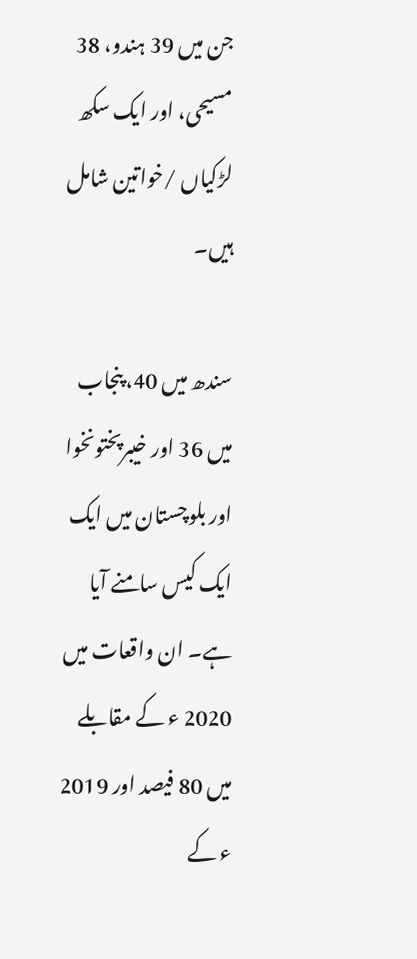جن میں 39 ہندو، 38 مسیحی، اور ایک سکھ لڑکیاں /خواتین شامل ہیں۔

سندھ میں 40، پنجاب میں 36 اور خیبرپختونخوا اور بلوچستان میں ایک ایک کیس سامنے آیا ہے۔ ان واقعات میں 2020 ء کے مقابلے میں 80 فیصد اور 2019 ء کے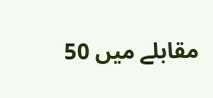مقابلے میں 50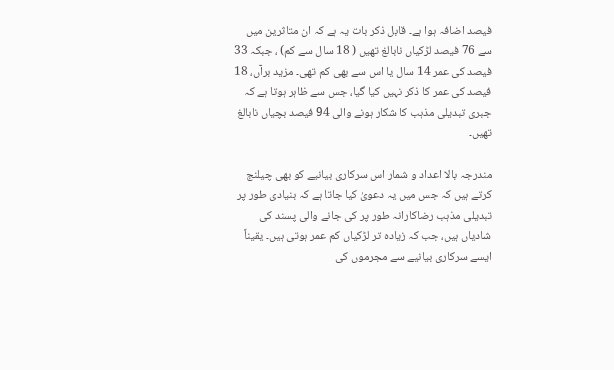فیصد اضافہ ہوا ہے۔ قابل ذکر بات یہ ہے کہ ان متاثرین میں سے 76 فیصد لڑکیاں نابالغ تھیں ( 18 سال سے کم) ، جبکہ 33 فیصد کی عمر 14 سال یا اس سے بھی کم تھی۔ مزید برآں، 18 فیصد کی عمر کا ذکر نہیں کیا گیا، جس سے ظاہر ہوتا ہے کہ جبری تبدیلی مذہب کا شکار ہونے والی 94 فیصد بچیاں نابالغ تھیں۔

مندرجہ بالا اعداد و شمار اس سرکاری بیانیے کو بھی چیلنج کرتے ہیں کہ جس میں یہ دعویٰ کیا جاتا ہے کہ بنیادی طور پر تبدیلی مذہب رضاکارانہ طور پر کی جانے والی پسند کی شادیاں ہیں، جب کہ زیادہ تر لڑکیاں کم عمر ہوتی ہیں۔ یقیناً ایسے سرکاری بیانیے سے مجرموں کی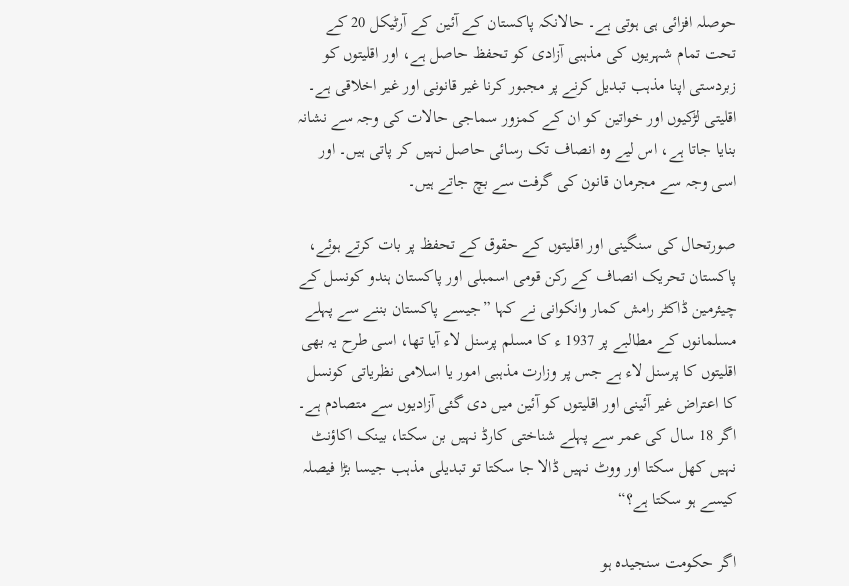حوصلہ افزائی ہی ہوتی ہے۔ حالانکہ پاکستان کے آئین کے آرٹیکل 20 کے تحت تمام شہریوں کی مذہبی آزادی کو تحفظ حاصل ہے، اور اقلیتوں کو زبردستی اپنا مذہب تبدیل کرنے پر مجبور کرنا غیر قانونی اور غیر اخلاقی ہے۔ اقلیتی لڑکیوں اور خواتین کو ان کے کمزور سماجی حالات کی وجہ سے نشانہ بنایا جاتا ہے، اس لیے وہ انصاف تک رسائی حاصل نہیں کر پاتی ہیں۔ اور اسی وجہ سے مجرمان قانون کی گرفت سے بچ جاتے ہیں۔

صورتحال کی سنگینی اور اقلیتوں کے حقوق کے تحفظ پر بات کرتے ہوئے، پاکستان تحریک انصاف کے رکن قومی اسمبلی اور پاکستان ہندو کونسل کے چیئرمین ڈاکٹر رامش کمار وانکوانی نے کہا ”جیسے پاکستان بننے سے پہلے مسلمانوں کے مطالبے پر 1937 ء کا مسلم پرسنل لاء آیا تھا، اسی طرح یہ بھی اقلیتوں کا پرسنل لاء ہے جس پر وزارت مذہبی امور یا اسلامی نظریاتی کونسل کا اعتراض غیر آئینی اور اقلیتوں کو آئین میں دی گئی آزادیوں سے متصادم ہے۔ اگر 18 سال کی عمر سے پہلے شناختی کارڈ نہیں بن سکتا، بینک اکاؤنٹ نہیں کھل سکتا اور ووٹ نہیں ڈالا جا سکتا تو تبدیلی مذہب جیسا بڑا فیصلہ کیسے ہو سکتا ہے؟“

اگر حکومت سنجیدہ ہو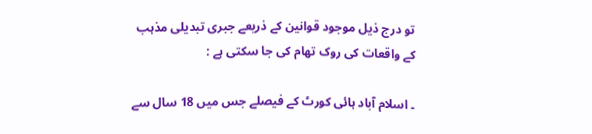تو درج ذیل موجود قوانین کے ذریعے جبری تبدیلی مذہب کے واقعات کی روک تھام کی جا سکتی ہے :

۔ اسلام آباد ہائی کورٹ کے فیصلے جس میں 18 سال سے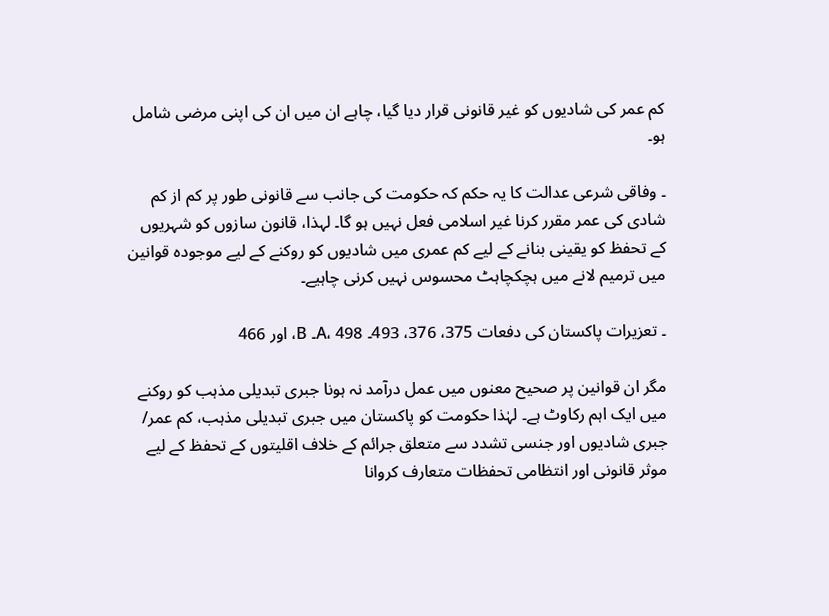کم عمر کی شادیوں کو غیر قانونی قرار دیا گیا، چاہے ان میں ان کی اپنی مرضی شامل ہو۔

۔ وفاقی شرعی عدالت کا یہ حکم کہ حکومت کی جانب سے قانونی طور پر کم از کم شادی کی عمر مقرر کرنا غیر اسلامی فعل نہیں ہو گا۔ لہذا، قانون سازوں کو شہریوں کے تحفظ کو یقینی بنانے کے لیے کم عمری میں شادیوں کو روکنے کے لیے موجودہ قوانین میں ترمیم لانے میں ہچکچاہٹ محسوس نہیں کرنی چاہیے۔

۔ تعزیرات پاکستان کی دفعات 375، 376، 493۔ A، 498۔ B، اور 466

مگر ان قوانین پر صحیح معنوں میں عمل درآمد نہ ہونا جبری تبدیلی مذہب کو روکنے میں ایک اہم رکاوٹ ہے۔ لہٰذا حکومت کو پاکستان میں جبری تبدیلی مذہب، کم عمر/ جبری شادیوں اور جنسی تشدد سے متعلق جرائم کے خلاف اقلیتوں کے تحفظ کے لیے موثر قانونی اور انتظامی تحفظات متعارف کروانا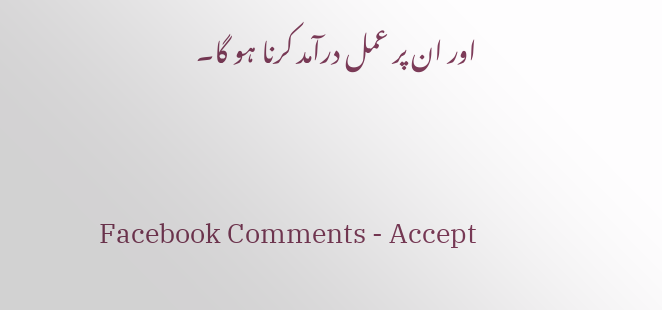اور ان پر عمل درآمد کرنا ہو گا۔


Facebook Comments - Accept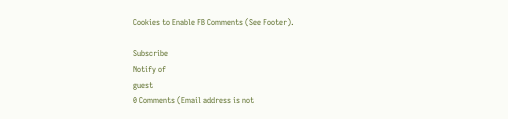Cookies to Enable FB Comments (See Footer).

Subscribe
Notify of
guest
0 Comments (Email address is not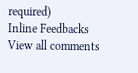required)
Inline Feedbacks
View all comments